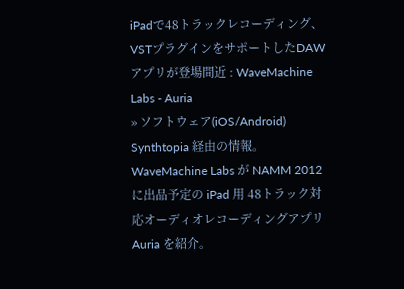iPadで48トラックレコーディング、VSTプラグインをサポートしたDAWアプリが登場間近 : WaveMachine Labs - Auria
» ソフトウェア(iOS/Android)
Synthtopia 経由の情報。
WaveMachine Labs が NAMM 2012 に出品予定の iPad 用 48トラック対応オーディオレコーディングアプリ Auria を紹介。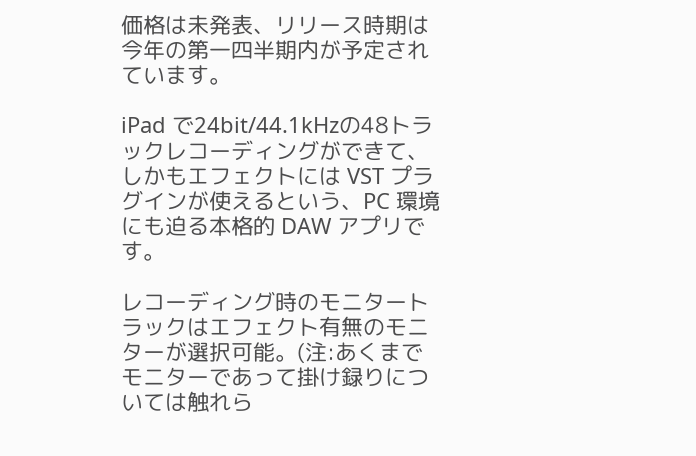価格は未発表、リリース時期は今年の第一四半期内が予定されています。

iPad で24bit/44.1kHzの48トラックレコーディングができて、しかもエフェクトには VST プラグインが使えるという、PC 環境にも迫る本格的 DAW アプリです。

レコーディング時のモニタートラックはエフェクト有無のモニターが選択可能。(注:あくまでモニターであって掛け録りについては触れら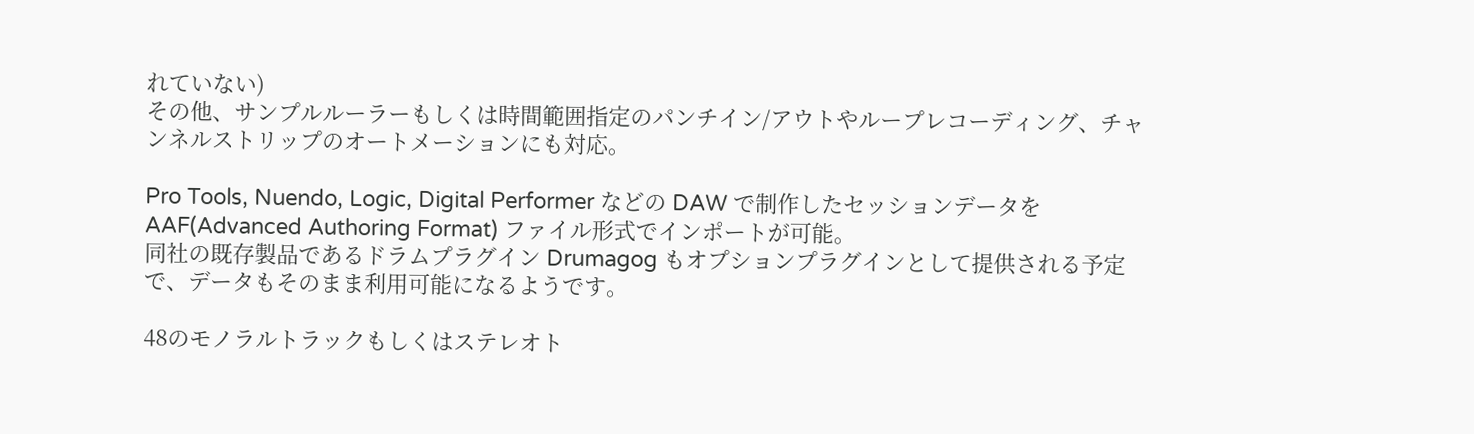れていない)
その他、サンプルルーラーもしくは時間範囲指定のパンチイン/アウトやループレコーディング、チャンネルストリップのオートメーションにも対応。

Pro Tools, Nuendo, Logic, Digital Performer などの DAW で制作したセッションデータを AAF(Advanced Authoring Format) ファイル形式でインポートが可能。
同社の既存製品であるドラムプラグイン Drumagog もオプションプラグインとして提供される予定で、データもそのまま利用可能になるようです。

48のモノラルトラックもしくはステレオト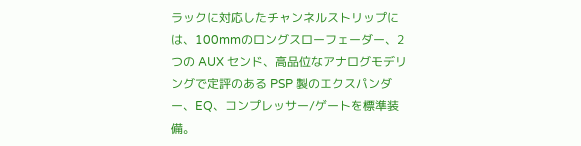ラックに対応したチャンネルストリップには、100mmのロングスローフェーダー、2つの AUX センド、高品位なアナログモデリングで定評のある PSP 製のエクスパンダー、EQ、コンプレッサー/ゲートを標準装備。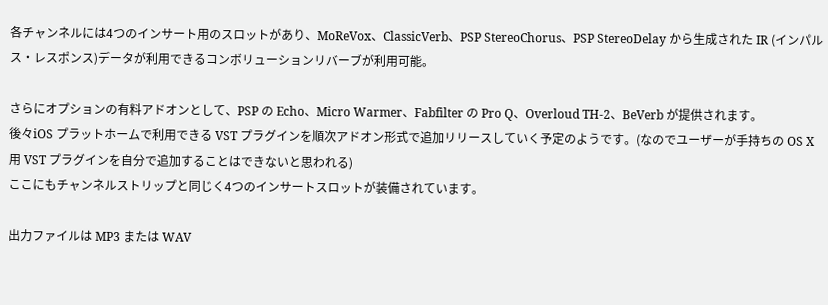各チャンネルには4つのインサート用のスロットがあり、MoReVox、ClassicVerb、PSP StereoChorus、PSP StereoDelay から生成された IR (インパルス・レスポンス)データが利用できるコンボリューションリバーブが利用可能。

さらにオプションの有料アドオンとして、PSP の Echo、Micro Warmer、Fabfilter の Pro Q、Overloud TH-2、BeVerb が提供されます。
後々iOS プラットホームで利用できる VST プラグインを順次アドオン形式で追加リリースしていく予定のようです。(なのでユーザーが手持ちの OS X 用 VST プラグインを自分で追加することはできないと思われる)
ここにもチャンネルストリップと同じく4つのインサートスロットが装備されています。

出力ファイルは MP3 または WAV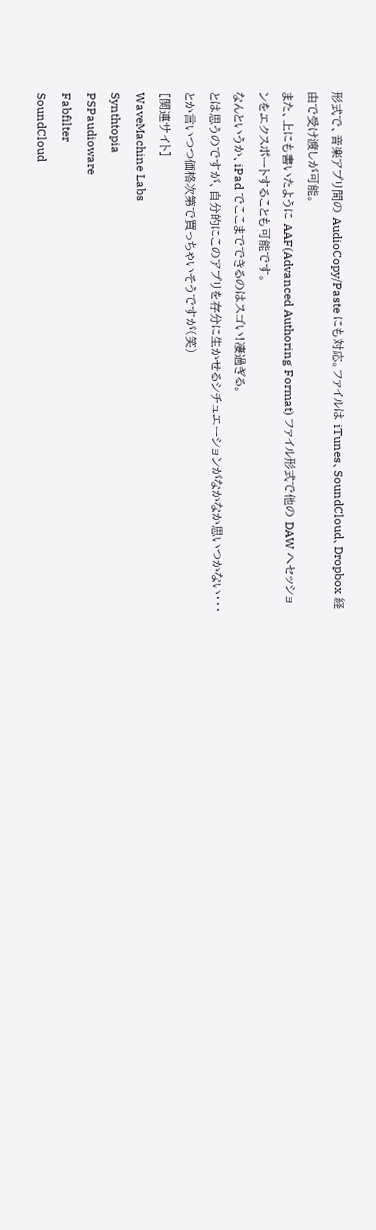形式で、音楽アプリ間の AudioCopy/Paste にも対応。ファイルは iTunes、SoundCloud、Dropbox 経由で受け渡しが可能。
また、上にも書いたように AAF(Advanced Authoring Format) ファイル形式で他の DAW へセッションをエクスポートすることも可能です。
なんというか、iPad でここまでできるのはスゴい!凄過ぎる。
とは思うのですが、自分的にこのアプリを存分に生かせるシチュエーションがなかなか思いつかない・・・
とか言いつつ価格次第で買っちゃいそうですが(笑)
[関連サイト]
WaveMachine Labs
Synthtopia
PSPaudioware
Fabfilter
SoundCloud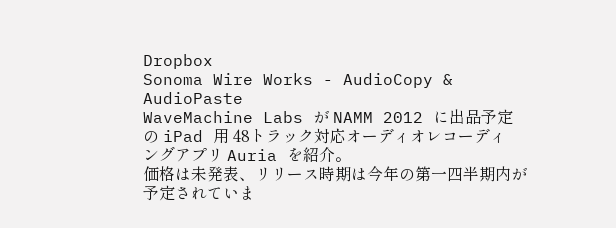Dropbox
Sonoma Wire Works - AudioCopy & AudioPaste
WaveMachine Labs が NAMM 2012 に出品予定の iPad 用 48トラック対応オーディオレコーディングアプリ Auria を紹介。
価格は未発表、リリース時期は今年の第一四半期内が予定されていま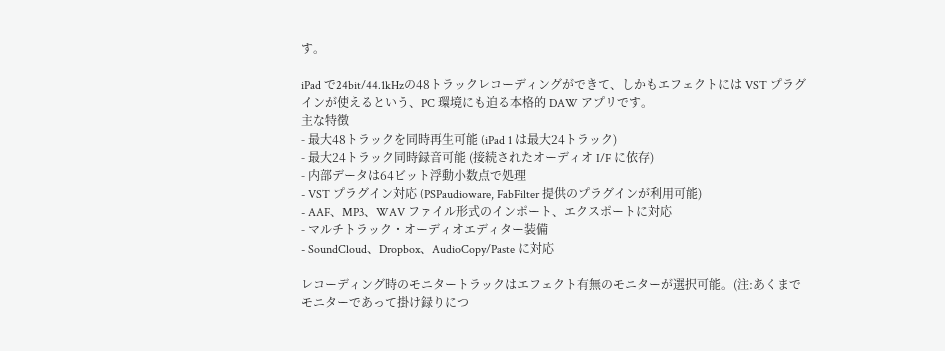す。

iPad で24bit/44.1kHzの48トラックレコーディングができて、しかもエフェクトには VST プラグインが使えるという、PC 環境にも迫る本格的 DAW アプリです。
主な特徴
- 最大48トラックを同時再生可能 (iPad 1 は最大24トラック)
- 最大24トラック同時録音可能 (接続されたオーディオ I/F に依存)
- 内部データは64ビット浮動小数点で処理
- VST プラグイン対応 (PSPaudioware, FabFilter 提供のプラグインが利用可能)
- AAF、MP3、WAV ファイル形式のインポート、エクスポートに対応
- マルチトラック・オーディオエディター装備
- SoundCloud、Dropbox、AudioCopy/Paste に対応

レコーディング時のモニタートラックはエフェクト有無のモニターが選択可能。(注:あくまでモニターであって掛け録りにつ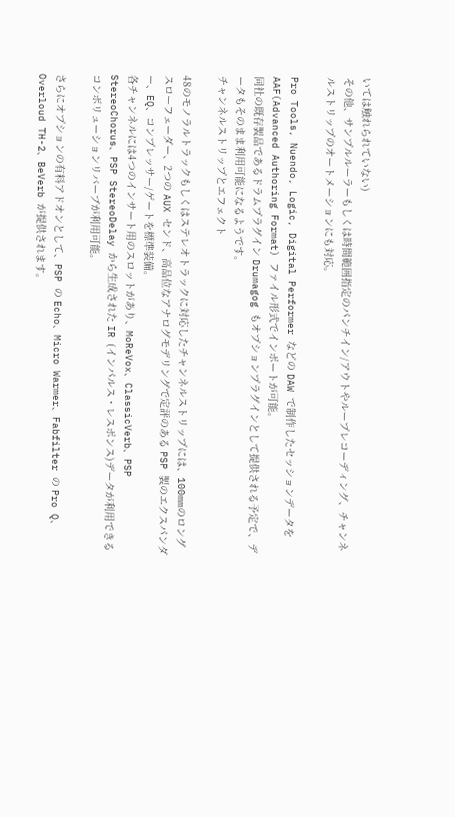いては触れられていない)
その他、サンプルルーラーもしくは時間範囲指定のパンチイン/アウトやループレコーディング、チャンネルストリップのオートメーションにも対応。

Pro Tools, Nuendo, Logic, Digital Performer などの DAW で制作したセッションデータを AAF(Advanced Authoring Format) ファイル形式でインポートが可能。
同社の既存製品であるドラムプラグイン Drumagog もオプションプラグインとして提供される予定で、データもそのまま利用可能になるようです。
チャンネルストリップとエフェクト

48のモノラルトラックもしくはステレオトラックに対応したチャンネルストリップには、100mmのロングスローフェーダー、2つの AUX センド、高品位なアナログモデリングで定評のある PSP 製のエクスパンダー、EQ、コンプレッサー/ゲートを標準装備。
各チャンネルには4つのインサート用のスロットがあり、MoReVox、ClassicVerb、PSP StereoChorus、PSP StereoDelay から生成された IR (インパルス・レスポンス)データが利用できるコンボリューションリバーブが利用可能。

さらにオプションの有料アドオンとして、PSP の Echo、Micro Warmer、Fabfilter の Pro Q、Overloud TH-2、BeVerb が提供されます。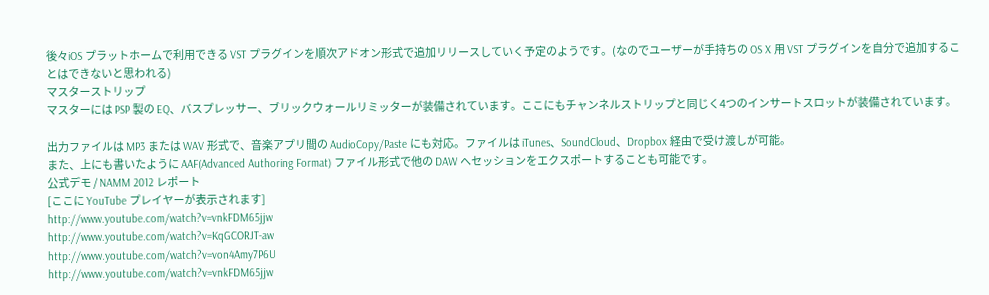後々iOS プラットホームで利用できる VST プラグインを順次アドオン形式で追加リリースしていく予定のようです。(なのでユーザーが手持ちの OS X 用 VST プラグインを自分で追加することはできないと思われる)
マスターストリップ
マスターには PSP 製の EQ、バスプレッサー、ブリックウォールリミッターが装備されています。ここにもチャンネルストリップと同じく4つのインサートスロットが装備されています。

出力ファイルは MP3 または WAV 形式で、音楽アプリ間の AudioCopy/Paste にも対応。ファイルは iTunes、SoundCloud、Dropbox 経由で受け渡しが可能。
また、上にも書いたように AAF(Advanced Authoring Format) ファイル形式で他の DAW へセッションをエクスポートすることも可能です。
公式デモ / NAMM 2012 レポート
[ここに YouTube プレイヤーが表示されます]
http://www.youtube.com/watch?v=vnkFDM65jjw
http://www.youtube.com/watch?v=KqGCORJT-aw
http://www.youtube.com/watch?v=von4Amy7P6U
http://www.youtube.com/watch?v=vnkFDM65jjw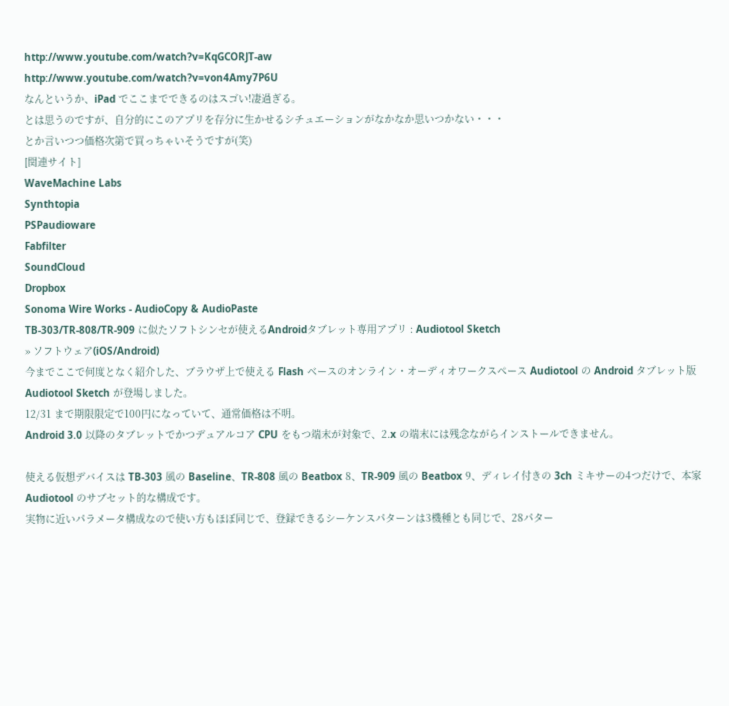http://www.youtube.com/watch?v=KqGCORJT-aw
http://www.youtube.com/watch?v=von4Amy7P6U
なんというか、iPad でここまでできるのはスゴい!凄過ぎる。
とは思うのですが、自分的にこのアプリを存分に生かせるシチュエーションがなかなか思いつかない・・・
とか言いつつ価格次第で買っちゃいそうですが(笑)
[関連サイト]
WaveMachine Labs
Synthtopia
PSPaudioware
Fabfilter
SoundCloud
Dropbox
Sonoma Wire Works - AudioCopy & AudioPaste
TB-303/TR-808/TR-909 に似たソフトシンセが使えるAndroidタブレット専用アプリ : Audiotool Sketch
» ソフトウェア(iOS/Android)
今までここで何度となく紹介した、ブラウザ上で使える Flash ベースのオンライン・オーディオワークスペース Audiotool の Android タブレット版 Audiotool Sketch が登場しました。
12/31 まで期限限定で100円になっていて、通常価格は不明。
Android 3.0 以降のタブレットでかつデュアルコア CPU をもつ端末が対象で、2.x の端末には残念ながらインストールできません。

使える仮想デバイスは TB-303 風の Baseline、TR-808 風の Beatbox 8、TR-909 風の Beatbox 9、ディレイ付きの 3ch ミキサーの4つだけで、本家 Audiotool のサブセット的な構成です。
実物に近いパラメータ構成なので使い方もほぼ同じで、登録できるシーケンスパターンは3機種とも同じで、28パター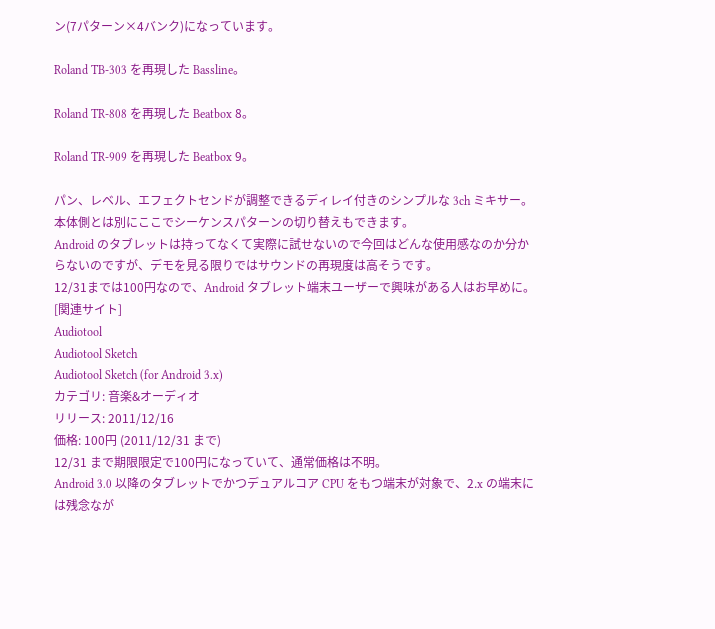ン(7パターン×4バンク)になっています。

Roland TB-303 を再現した Bassline。

Roland TR-808 を再現した Beatbox 8。

Roland TR-909 を再現した Beatbox 9。

パン、レベル、エフェクトセンドが調整できるディレイ付きのシンプルな 3ch ミキサー。
本体側とは別にここでシーケンスパターンの切り替えもできます。
Android のタブレットは持ってなくて実際に試せないので今回はどんな使用感なのか分からないのですが、デモを見る限りではサウンドの再現度は高そうです。
12/31までは100円なので、Android タブレット端末ユーザーで興味がある人はお早めに。
[関連サイト]
Audiotool
Audiotool Sketch
Audiotool Sketch (for Android 3.x)
カテゴリ: 音楽&オーディオ
リリース: 2011/12/16
価格: 100円 (2011/12/31 まで)
12/31 まで期限限定で100円になっていて、通常価格は不明。
Android 3.0 以降のタブレットでかつデュアルコア CPU をもつ端末が対象で、2.x の端末には残念なが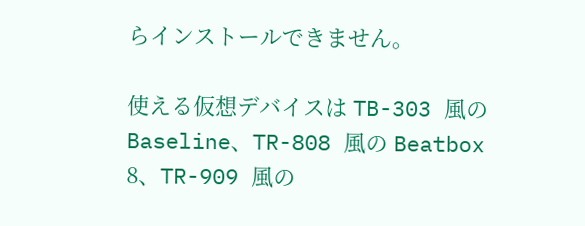らインストールできません。

使える仮想デバイスは TB-303 風の Baseline、TR-808 風の Beatbox 8、TR-909 風の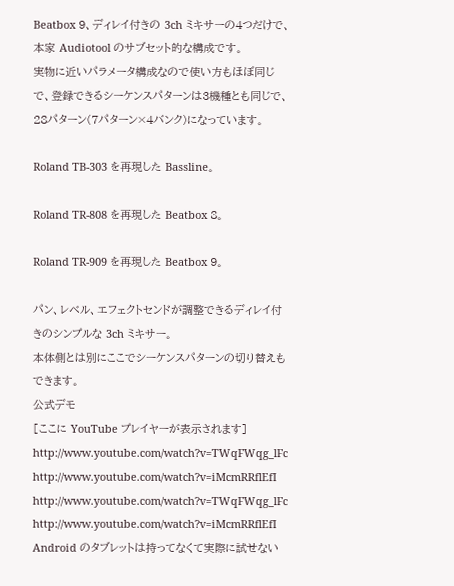Beatbox 9、ディレイ付きの 3ch ミキサーの4つだけで、本家 Audiotool のサブセット的な構成です。
実物に近いパラメータ構成なので使い方もほぼ同じで、登録できるシーケンスパターンは3機種とも同じで、28パターン(7パターン×4バンク)になっています。

Roland TB-303 を再現した Bassline。

Roland TR-808 を再現した Beatbox 8。

Roland TR-909 を再現した Beatbox 9。

パン、レベル、エフェクトセンドが調整できるディレイ付きのシンプルな 3ch ミキサー。
本体側とは別にここでシーケンスパターンの切り替えもできます。
公式デモ
[ここに YouTube プレイヤーが表示されます]
http://www.youtube.com/watch?v=TWqFWqg_lFc
http://www.youtube.com/watch?v=iMcmRRflEfI
http://www.youtube.com/watch?v=TWqFWqg_lFc
http://www.youtube.com/watch?v=iMcmRRflEfI
Android のタブレットは持ってなくて実際に試せない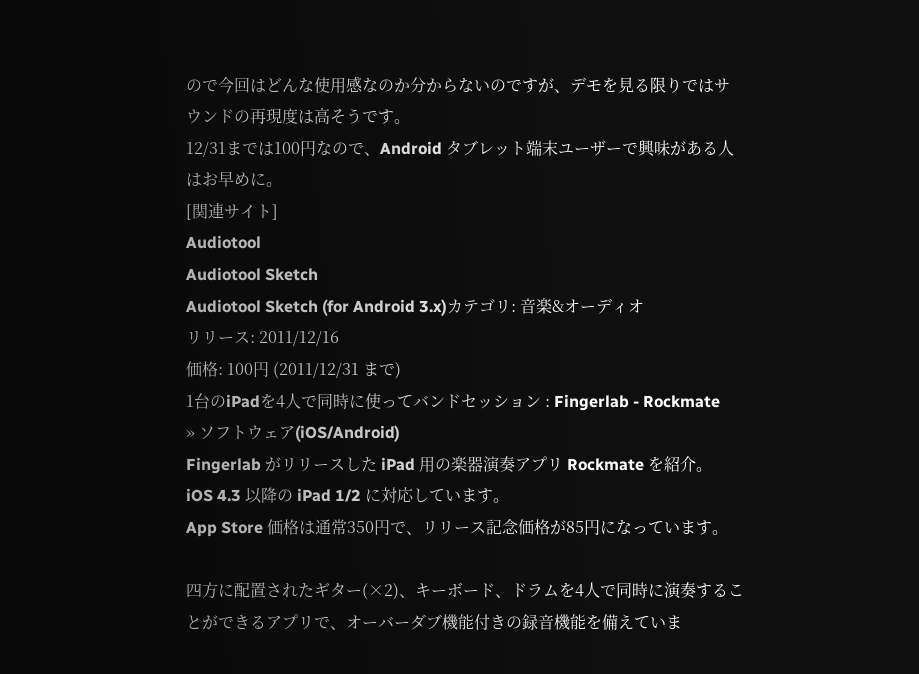ので今回はどんな使用感なのか分からないのですが、デモを見る限りではサウンドの再現度は高そうです。
12/31までは100円なので、Android タブレット端末ユーザーで興味がある人はお早めに。
[関連サイト]
Audiotool
Audiotool Sketch
Audiotool Sketch (for Android 3.x)カテゴリ: 音楽&オーディオ
リリース: 2011/12/16
価格: 100円 (2011/12/31 まで)
1台のiPadを4人で同時に使ってバンドセッション : Fingerlab - Rockmate
» ソフトウェア(iOS/Android)
Fingerlab がリリースした iPad 用の楽器演奏アプリ Rockmate を紹介。
iOS 4.3 以降の iPad 1/2 に対応しています。
App Store 価格は通常350円で、リリース記念価格が85円になっています。

四方に配置されたギター(×2)、キーボード、ドラムを4人で同時に演奏することができるアプリで、オーバーダブ機能付きの録音機能を備えていま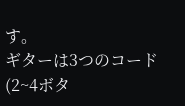す。
ギターは3つのコード (2~4ボタ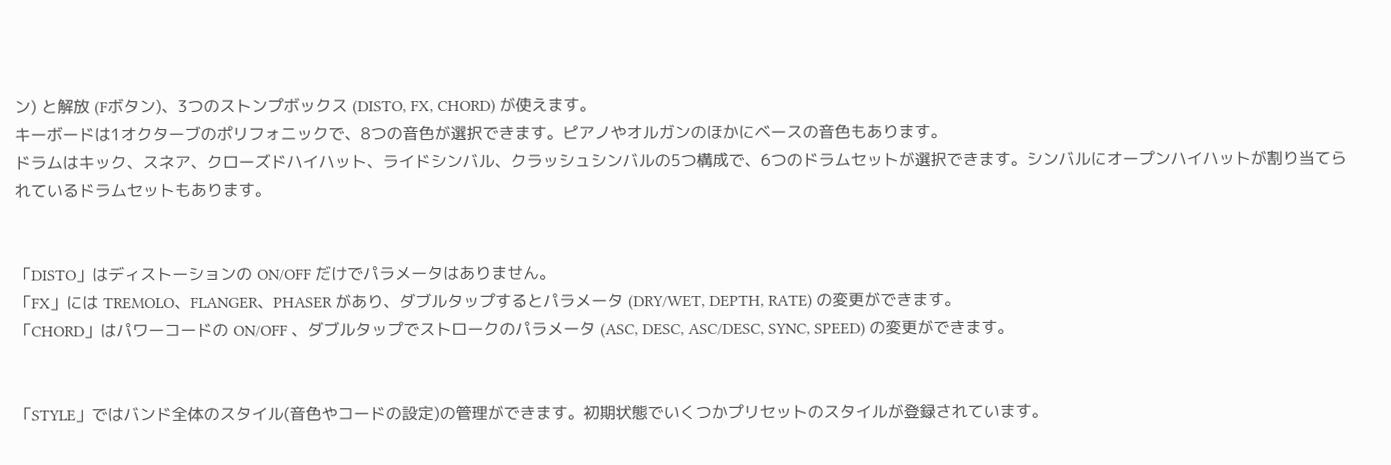ン) と解放 (Fボタン)、3つのストンプボックス (DISTO, FX, CHORD) が使えます。
キーボードは1オクターブのポリフォニックで、8つの音色が選択できます。ピアノやオルガンのほかにベースの音色もあります。
ドラムはキック、スネア、クローズドハイハット、ライドシンバル、クラッシュシンバルの5つ構成で、6つのドラムセットが選択できます。シンバルにオープンハイハットが割り当てられているドラムセットもあります。


「DISTO」はディストーションの ON/OFF だけでパラメータはありません。
「FX」には TREMOLO、FLANGER、PHASER があり、ダブルタップするとパラメータ (DRY/WET, DEPTH, RATE) の変更ができます。
「CHORD」はパワーコードの ON/OFF 、ダブルタップでストロークのパラメータ (ASC, DESC, ASC/DESC, SYNC, SPEED) の変更ができます。


「STYLE」ではバンド全体のスタイル(音色やコードの設定)の管理ができます。初期状態でいくつかプリセットのスタイルが登録されています。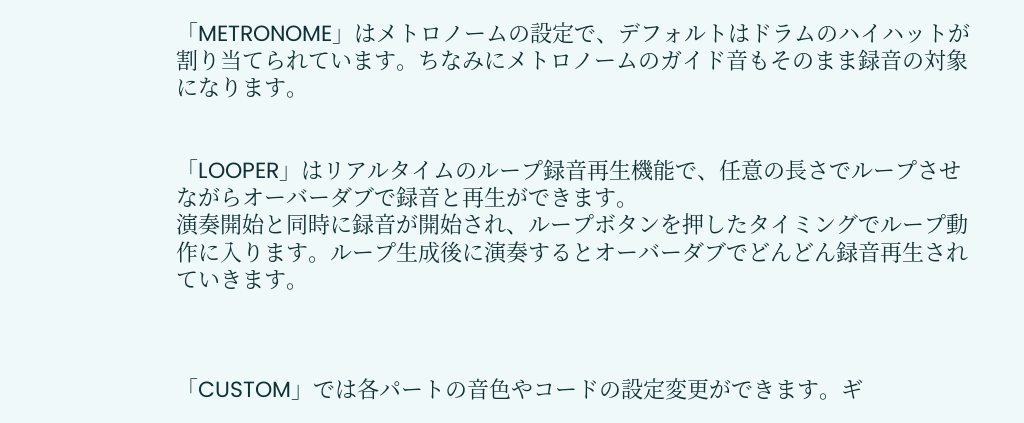「METRONOME」はメトロノームの設定で、デフォルトはドラムのハイハットが割り当てられています。ちなみにメトロノームのガイド音もそのまま録音の対象になります。


「LOOPER」はリアルタイムのループ録音再生機能で、任意の長さでループさせながらオーバーダブで録音と再生ができます。
演奏開始と同時に録音が開始され、ループボタンを押したタイミングでループ動作に入ります。ループ生成後に演奏するとオーバーダブでどんどん録音再生されていきます。



「CUSTOM」では各パートの音色やコードの設定変更ができます。ギ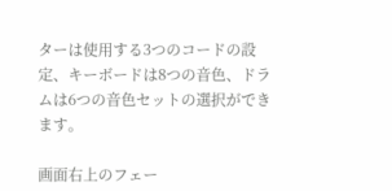ターは使用する3つのコードの設定、キーボードは8つの音色、ドラムは6つの音色セットの選択ができます。

画面右上のフェー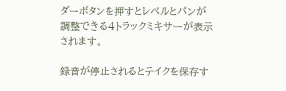ダーボタンを押すとレベルとパンが調整できる4トラックミキサーが表示されます。

録音が停止されるとテイクを保存す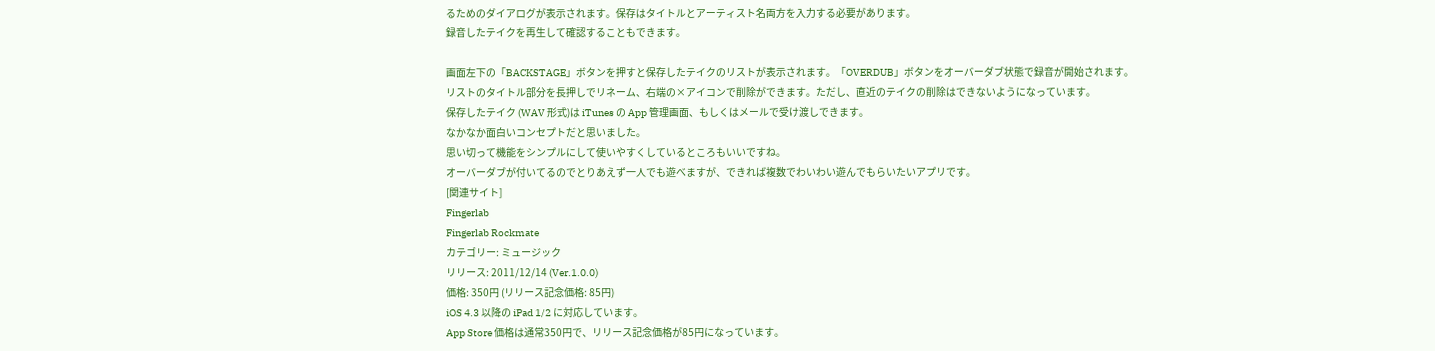るためのダイアログが表示されます。保存はタイトルとアーティスト名両方を入力する必要があります。
録音したテイクを再生して確認することもできます。

画面左下の「BACKSTAGE」ボタンを押すと保存したテイクのリストが表示されます。「OVERDUB」ボタンをオーバーダブ状態で録音が開始されます。
リストのタイトル部分を長押しでリネーム、右端の×アイコンで削除ができます。ただし、直近のテイクの削除はできないようになっています。
保存したテイク (WAV 形式)は iTunes の App 管理画面、もしくはメールで受け渡しできます。
なかなか面白いコンセプトだと思いました。
思い切って機能をシンプルにして使いやすくしているところもいいですね。
オーバーダブが付いてるのでとりあえず一人でも遊べますが、できれば複数でわいわい遊んでもらいたいアプリです。
[関連サイト]
Fingerlab
Fingerlab Rockmate
カテゴリー: ミュージック
リリース: 2011/12/14 (Ver.1.0.0)
価格: 350円 (リリース記念価格: 85円)
iOS 4.3 以降の iPad 1/2 に対応しています。
App Store 価格は通常350円で、リリース記念価格が85円になっています。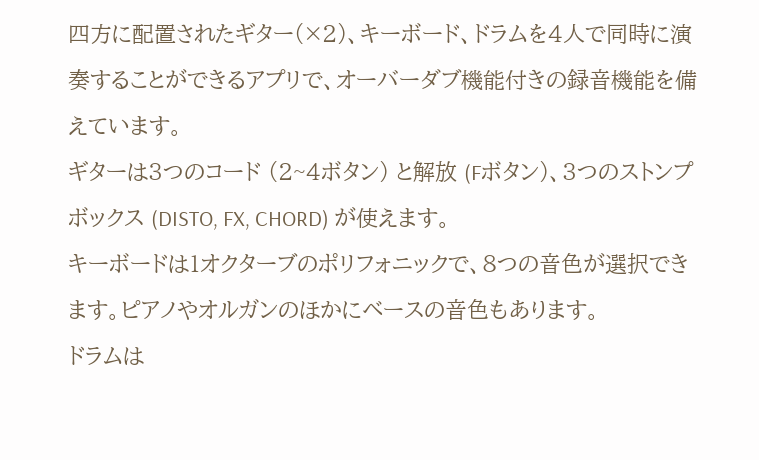四方に配置されたギター(×2)、キーボード、ドラムを4人で同時に演奏することができるアプリで、オーバーダブ機能付きの録音機能を備えています。
ギターは3つのコード (2~4ボタン) と解放 (Fボタン)、3つのストンプボックス (DISTO, FX, CHORD) が使えます。
キーボードは1オクターブのポリフォニックで、8つの音色が選択できます。ピアノやオルガンのほかにベースの音色もあります。
ドラムは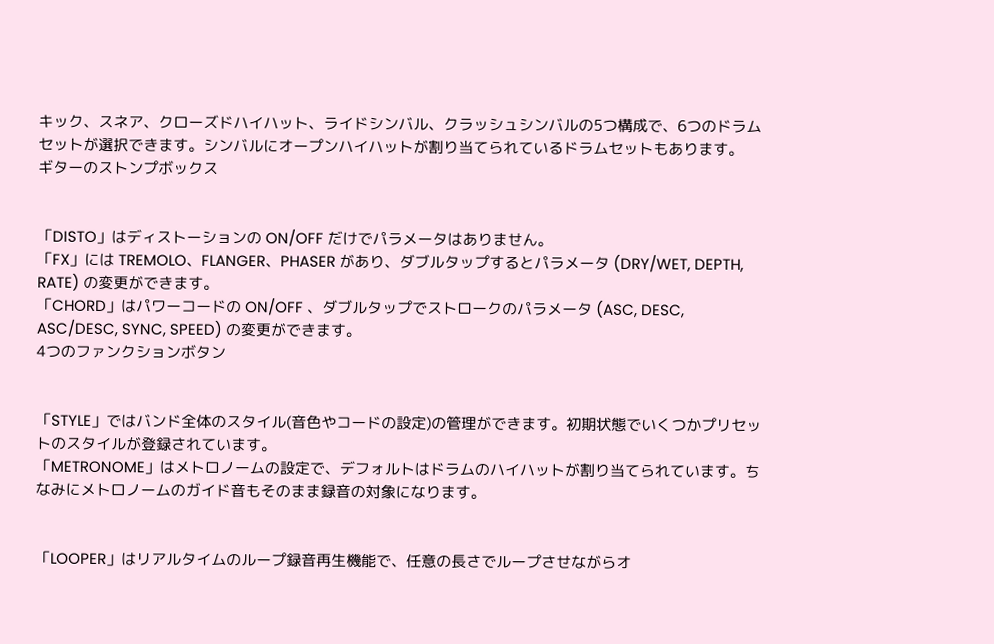キック、スネア、クローズドハイハット、ライドシンバル、クラッシュシンバルの5つ構成で、6つのドラムセットが選択できます。シンバルにオープンハイハットが割り当てられているドラムセットもあります。
ギターのストンプボックス


「DISTO」はディストーションの ON/OFF だけでパラメータはありません。
「FX」には TREMOLO、FLANGER、PHASER があり、ダブルタップするとパラメータ (DRY/WET, DEPTH, RATE) の変更ができます。
「CHORD」はパワーコードの ON/OFF 、ダブルタップでストロークのパラメータ (ASC, DESC, ASC/DESC, SYNC, SPEED) の変更ができます。
4つのファンクションボタン


「STYLE」ではバンド全体のスタイル(音色やコードの設定)の管理ができます。初期状態でいくつかプリセットのスタイルが登録されています。
「METRONOME」はメトロノームの設定で、デフォルトはドラムのハイハットが割り当てられています。ちなみにメトロノームのガイド音もそのまま録音の対象になります。


「LOOPER」はリアルタイムのループ録音再生機能で、任意の長さでループさせながらオ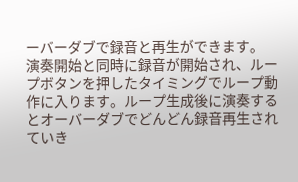ーバーダブで録音と再生ができます。
演奏開始と同時に録音が開始され、ループボタンを押したタイミングでループ動作に入ります。ループ生成後に演奏するとオーバーダブでどんどん録音再生されていき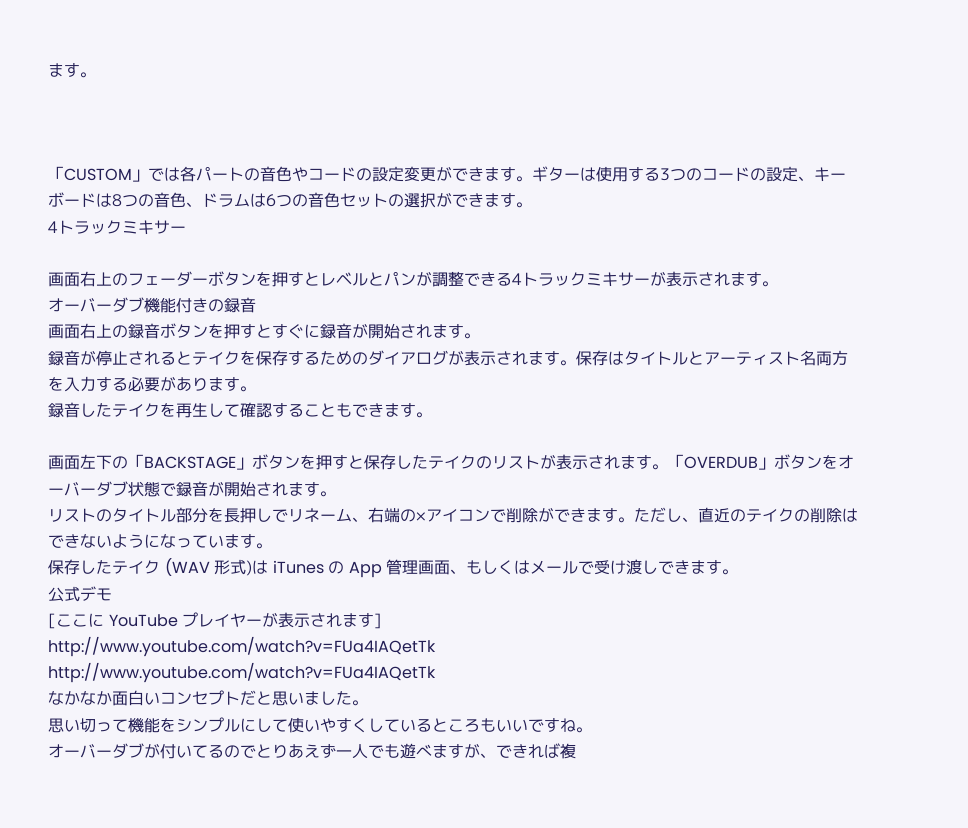ます。



「CUSTOM」では各パートの音色やコードの設定変更ができます。ギターは使用する3つのコードの設定、キーボードは8つの音色、ドラムは6つの音色セットの選択ができます。
4トラックミキサー

画面右上のフェーダーボタンを押すとレベルとパンが調整できる4トラックミキサーが表示されます。
オーバーダブ機能付きの録音
画面右上の録音ボタンを押すとすぐに録音が開始されます。
録音が停止されるとテイクを保存するためのダイアログが表示されます。保存はタイトルとアーティスト名両方を入力する必要があります。
録音したテイクを再生して確認することもできます。

画面左下の「BACKSTAGE」ボタンを押すと保存したテイクのリストが表示されます。「OVERDUB」ボタンをオーバーダブ状態で録音が開始されます。
リストのタイトル部分を長押しでリネーム、右端の×アイコンで削除ができます。ただし、直近のテイクの削除はできないようになっています。
保存したテイク (WAV 形式)は iTunes の App 管理画面、もしくはメールで受け渡しできます。
公式デモ
[ここに YouTube プレイヤーが表示されます]
http://www.youtube.com/watch?v=FUa4IAQetTk
http://www.youtube.com/watch?v=FUa4IAQetTk
なかなか面白いコンセプトだと思いました。
思い切って機能をシンプルにして使いやすくしているところもいいですね。
オーバーダブが付いてるのでとりあえず一人でも遊べますが、できれば複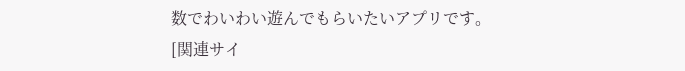数でわいわい遊んでもらいたいアプリです。
[関連サイ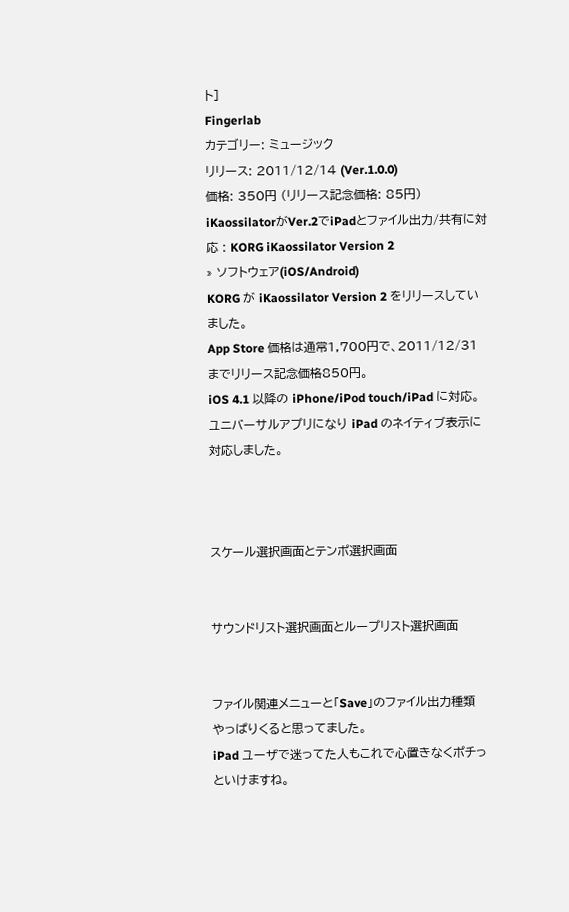ト]
Fingerlab
カテゴリー: ミュージック
リリース: 2011/12/14 (Ver.1.0.0)
価格: 350円 (リリース記念価格: 85円)
iKaossilatorがVer.2でiPadとファイル出力/共有に対応 : KORG iKaossilator Version 2
» ソフトウェア(iOS/Android)
KORG が iKaossilator Version 2 をリリースしていました。
App Store 価格は通常1,700円で、2011/12/31 までリリース記念価格850円。
iOS 4.1 以降の iPhone/iPod touch/iPad に対応。
ユニバーサルアプリになり iPad のネイティブ表示に対応しました。



スケール選択画面とテンポ選択画面


サウンドリスト選択画面とループリスト選択画面


ファイル関連メニューと「Save」のファイル出力種類
やっぱりくると思ってました。
iPad ユーザで迷ってた人もこれで心置きなくポチっといけますね。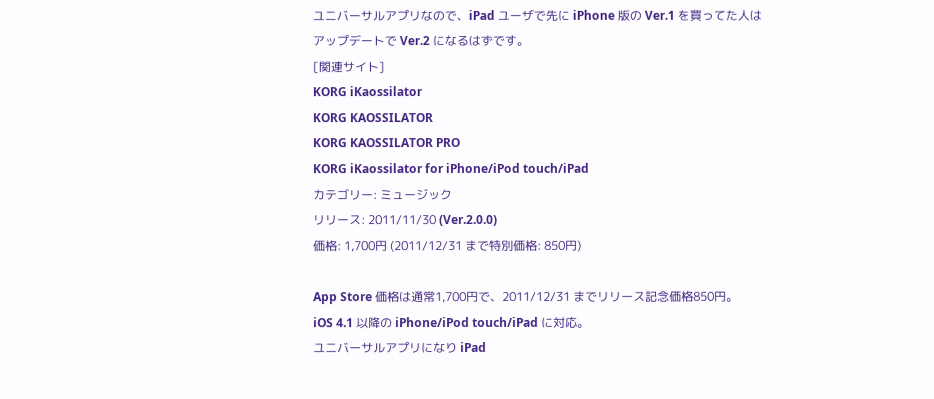ユニバーサルアプリなので、iPad ユーザで先に iPhone 版の Ver.1 を買ってた人はアップデートで Ver.2 になるはずです。
[関連サイト]
KORG iKaossilator
KORG KAOSSILATOR
KORG KAOSSILATOR PRO
KORG iKaossilator for iPhone/iPod touch/iPad
カテゴリー: ミュージック
リリース: 2011/11/30 (Ver.2.0.0)
価格: 1,700円 (2011/12/31 まで特別価格: 850円)

App Store 価格は通常1,700円で、2011/12/31 までリリース記念価格850円。
iOS 4.1 以降の iPhone/iPod touch/iPad に対応。
ユニバーサルアプリになり iPad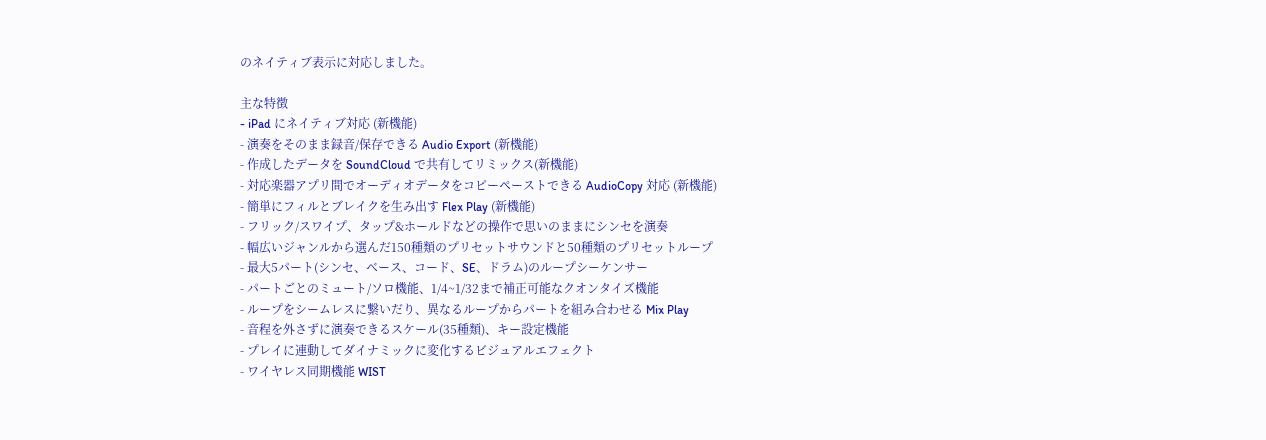のネイティブ表示に対応しました。

主な特徴
- iPad にネイティブ対応 (新機能)
- 演奏をそのまま録音/保存できる Audio Export (新機能)
- 作成したデータを SoundCloud で共有してリミックス(新機能)
- 対応楽器アプリ間でオーディオデータをコピーペーストできる AudioCopy 対応 (新機能)
- 簡単にフィルとブレイクを生み出す Flex Play (新機能)
- フリック/スワイプ、タップ&ホールドなどの操作で思いのままにシンセを演奏
- 幅広いジャンルから選んだ150種類のプリセットサウンドと50種類のプリセットループ
- 最大5パート(シンセ、ベース、コード、SE、ドラム)のループシーケンサー
- パートごとのミュート/ソロ機能、1/4~1/32まで補正可能なクオンタイズ機能
- ループをシームレスに繋いだり、異なるループからパートを組み合わせる Mix Play
- 音程を外さずに演奏できるスケール(35種類)、キー設定機能
- プレイに連動してダイナミックに変化するビジュアルエフェクト
- ワイヤレス同期機能 WIST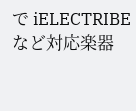で iELECTRIBE など対応楽器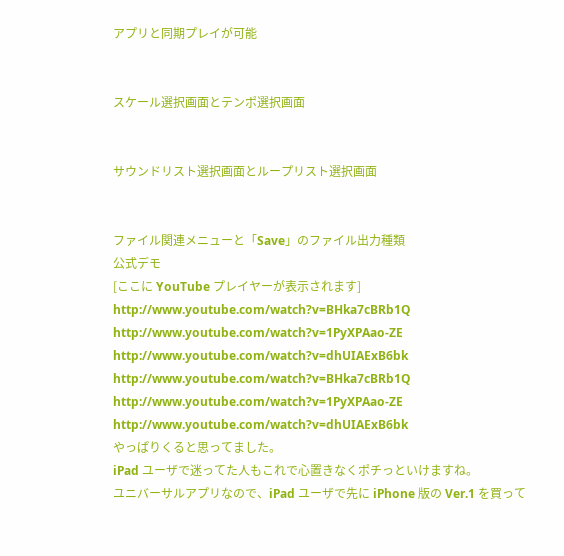アプリと同期プレイが可能


スケール選択画面とテンポ選択画面


サウンドリスト選択画面とループリスト選択画面


ファイル関連メニューと「Save」のファイル出力種類
公式デモ
[ここに YouTube プレイヤーが表示されます]
http://www.youtube.com/watch?v=BHka7cBRb1Q
http://www.youtube.com/watch?v=1PyXPAao-ZE
http://www.youtube.com/watch?v=dhUIAExB6bk
http://www.youtube.com/watch?v=BHka7cBRb1Q
http://www.youtube.com/watch?v=1PyXPAao-ZE
http://www.youtube.com/watch?v=dhUIAExB6bk
やっぱりくると思ってました。
iPad ユーザで迷ってた人もこれで心置きなくポチっといけますね。
ユニバーサルアプリなので、iPad ユーザで先に iPhone 版の Ver.1 を買って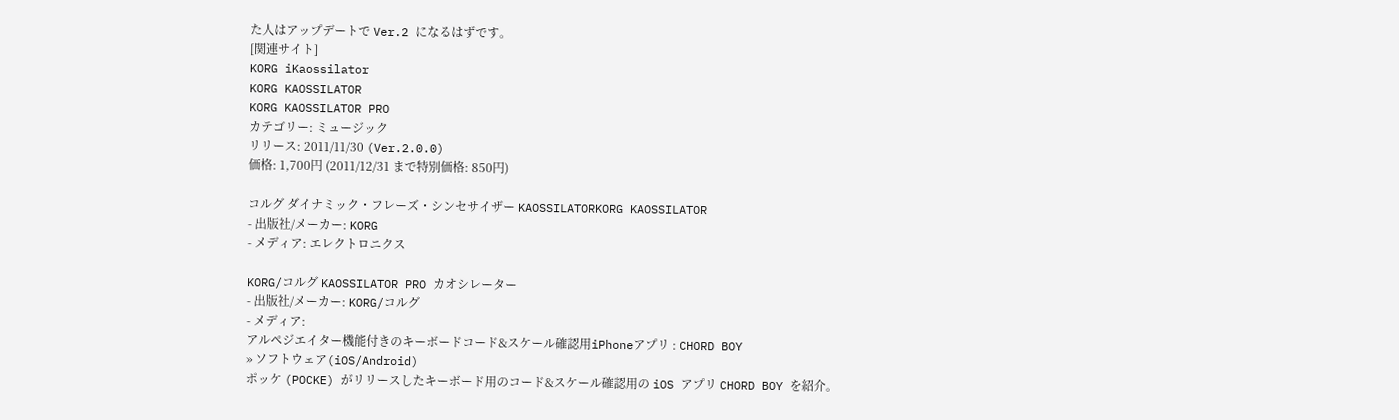た人はアップデートで Ver.2 になるはずです。
[関連サイト]
KORG iKaossilator
KORG KAOSSILATOR
KORG KAOSSILATOR PRO
カテゴリー: ミュージック
リリース: 2011/11/30 (Ver.2.0.0)
価格: 1,700円 (2011/12/31 まで特別価格: 850円)

コルグ ダイナミック・フレーズ・シンセサイザー KAOSSILATORKORG KAOSSILATOR
- 出版社/メーカー: KORG
- メディア: エレクトロニクス

KORG/コルグ KAOSSILATOR PRO カオシレーター
- 出版社/メーカー: KORG/コルグ
- メディア:
アルペジエイター機能付きのキーボードコード&スケール確認用iPhoneアプリ : CHORD BOY
» ソフトウェア(iOS/Android)
ポッケ (POCKE) がリリースしたキーボード用のコード&スケール確認用の iOS アプリ CHORD BOY を紹介。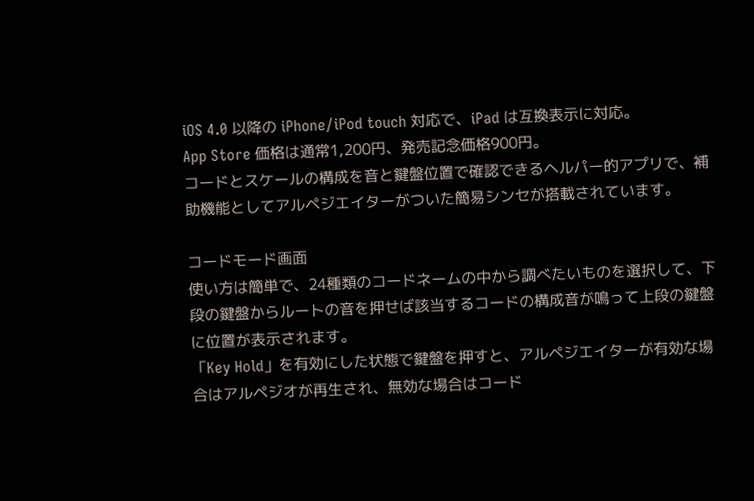iOS 4.0 以降の iPhone/iPod touch 対応で、iPad は互換表示に対応。
App Store 価格は通常1,200円、発売記念価格900円。
コードとスケールの構成を音と鍵盤位置で確認できるヘルパー的アプリで、補助機能としてアルペジエイターがついた簡易シンセが搭載されています。

コードモード画面
使い方は簡単で、24種類のコードネームの中から調べたいものを選択して、下段の鍵盤からルートの音を押せば該当するコードの構成音が鳴って上段の鍵盤に位置が表示されます。
「Key Hold」を有効にした状態で鍵盤を押すと、アルペジエイターが有効な場合はアルペジオが再生され、無効な場合はコード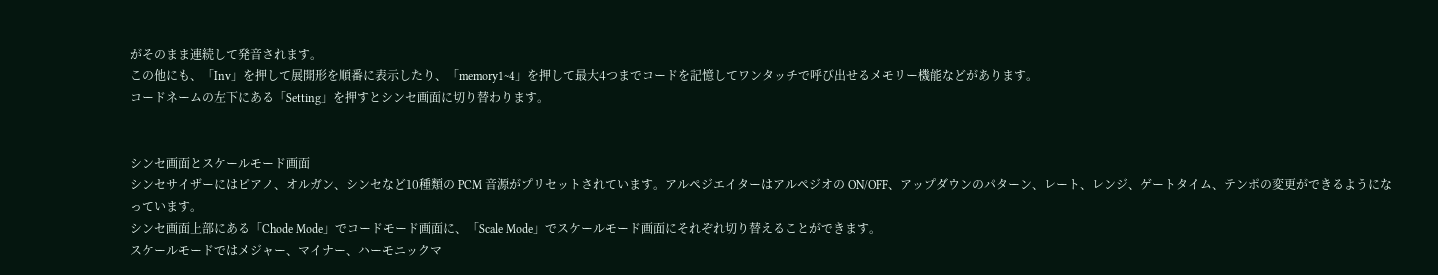がそのまま連続して発音されます。
この他にも、「Inv」を押して展開形を順番に表示したり、「memory1~4」を押して最大4つまでコードを記憶してワンタッチで呼び出せるメモリー機能などがあります。
コードネームの左下にある「Setting」を押すとシンセ画面に切り替わります。


シンセ画面とスケールモード画面
シンセサイザーにはピアノ、オルガン、シンセなど10種類の PCM 音源がプリセットされています。アルペジエイターはアルペジオの ON/OFF、アップダウンのパターン、レート、レンジ、ゲートタイム、テンポの変更ができるようになっています。
シンセ画面上部にある「Chode Mode」でコードモード画面に、「Scale Mode」でスケールモード画面にそれぞれ切り替えることができます。
スケールモードではメジャー、マイナー、ハーモニックマ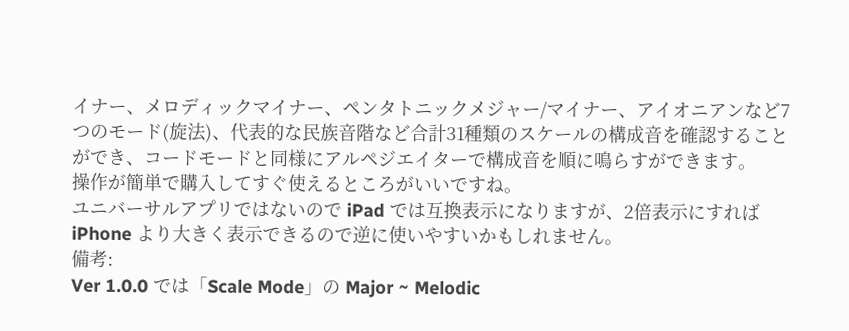イナー、メロディックマイナー、ペンタトニックメジャー/マイナー、アイオニアンなど7つのモード(旋法)、代表的な民族音階など合計31種類のスケールの構成音を確認することができ、コードモードと同様にアルペジエイターで構成音を順に鳴らすができます。
操作が簡単で購入してすぐ使えるところがいいですね。
ユニバーサルアプリではないので iPad では互換表示になりますが、2倍表示にすれば iPhone より大きく表示できるので逆に使いやすいかもしれません。
備考:
Ver 1.0.0 では「Scale Mode」の Major ~ Melodic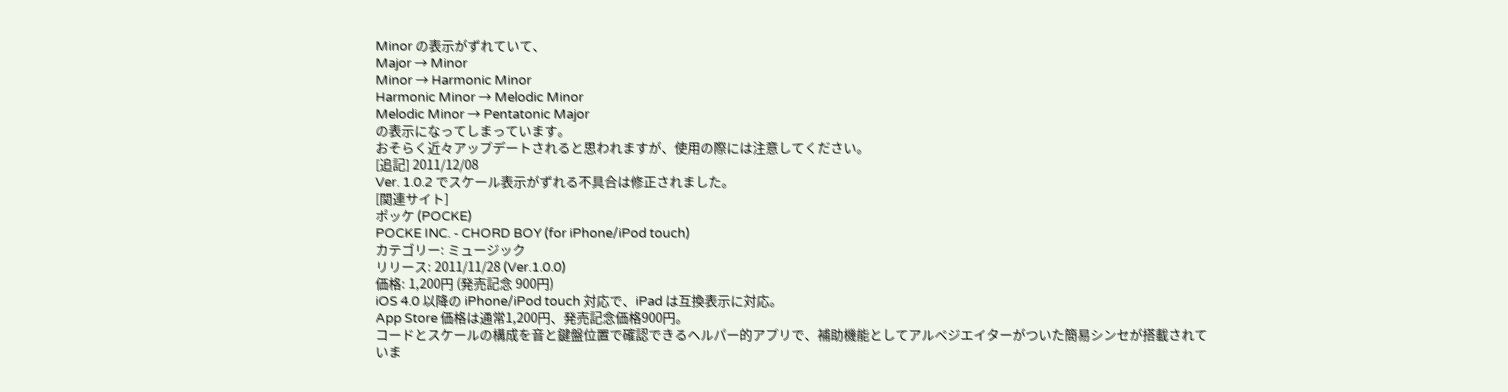Minor の表示がずれていて、
Major → Minor
Minor → Harmonic Minor
Harmonic Minor → Melodic Minor
Melodic Minor → Pentatonic Major
の表示になってしまっています。
おそらく近々アップデートされると思われますが、使用の際には注意してください。
[追記] 2011/12/08
Ver. 1.0.2 でスケール表示がずれる不具合は修正されました。
[関連サイト]
ポッケ (POCKE)
POCKE INC. - CHORD BOY (for iPhone/iPod touch)
カテゴリー: ミュージック
リリース: 2011/11/28 (Ver.1.0.0)
価格: 1,200円 (発売記念 900円)
iOS 4.0 以降の iPhone/iPod touch 対応で、iPad は互換表示に対応。
App Store 価格は通常1,200円、発売記念価格900円。
コードとスケールの構成を音と鍵盤位置で確認できるヘルパー的アプリで、補助機能としてアルペジエイターがついた簡易シンセが搭載されていま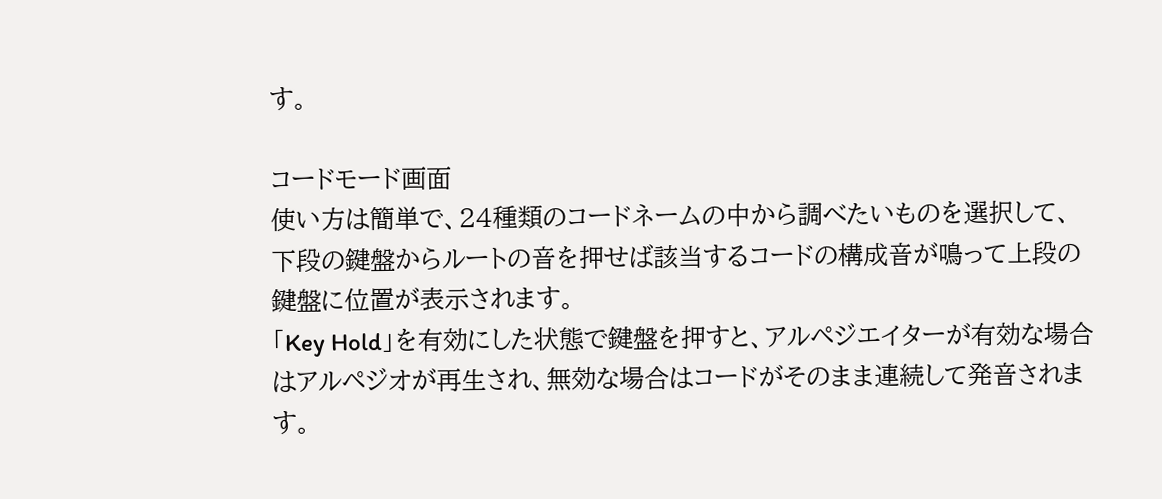す。

コードモード画面
使い方は簡単で、24種類のコードネームの中から調べたいものを選択して、下段の鍵盤からルートの音を押せば該当するコードの構成音が鳴って上段の鍵盤に位置が表示されます。
「Key Hold」を有効にした状態で鍵盤を押すと、アルペジエイターが有効な場合はアルペジオが再生され、無効な場合はコードがそのまま連続して発音されます。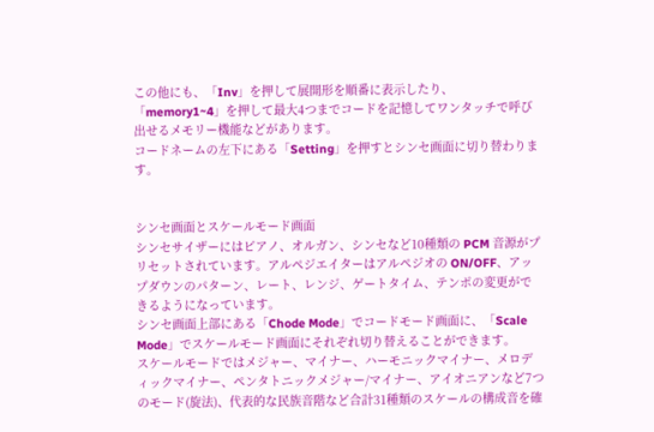この他にも、「Inv」を押して展開形を順番に表示したり、「memory1~4」を押して最大4つまでコードを記憶してワンタッチで呼び出せるメモリー機能などがあります。
コードネームの左下にある「Setting」を押すとシンセ画面に切り替わります。


シンセ画面とスケールモード画面
シンセサイザーにはピアノ、オルガン、シンセなど10種類の PCM 音源がプリセットされています。アルペジエイターはアルペジオの ON/OFF、アップダウンのパターン、レート、レンジ、ゲートタイム、テンポの変更ができるようになっています。
シンセ画面上部にある「Chode Mode」でコードモード画面に、「Scale Mode」でスケールモード画面にそれぞれ切り替えることができます。
スケールモードではメジャー、マイナー、ハーモニックマイナー、メロディックマイナー、ペンタトニックメジャー/マイナー、アイオニアンなど7つのモード(旋法)、代表的な民族音階など合計31種類のスケールの構成音を確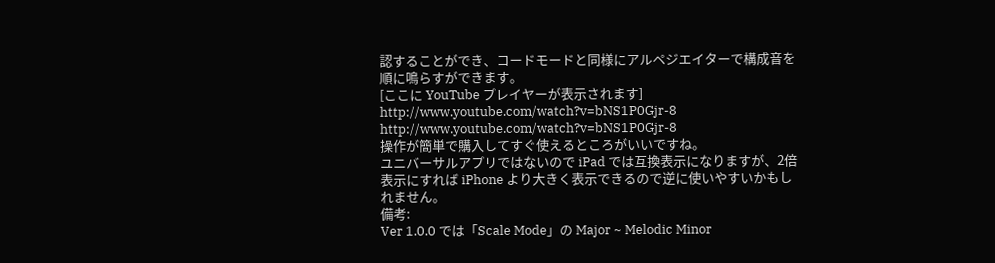認することができ、コードモードと同様にアルペジエイターで構成音を順に鳴らすができます。
[ここに YouTube プレイヤーが表示されます]
http://www.youtube.com/watch?v=bNS1P0Gjr-8
http://www.youtube.com/watch?v=bNS1P0Gjr-8
操作が簡単で購入してすぐ使えるところがいいですね。
ユニバーサルアプリではないので iPad では互換表示になりますが、2倍表示にすれば iPhone より大きく表示できるので逆に使いやすいかもしれません。
備考:
Ver 1.0.0 では「Scale Mode」の Major ~ Melodic Minor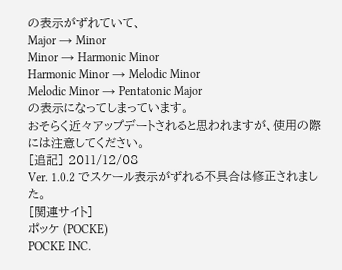の表示がずれていて、
Major → Minor
Minor → Harmonic Minor
Harmonic Minor → Melodic Minor
Melodic Minor → Pentatonic Major
の表示になってしまっています。
おそらく近々アップデートされると思われますが、使用の際には注意してください。
[追記] 2011/12/08
Ver. 1.0.2 でスケール表示がずれる不具合は修正されました。
[関連サイト]
ポッケ (POCKE)
POCKE INC.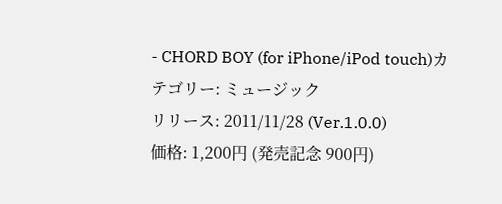- CHORD BOY (for iPhone/iPod touch)カテゴリー: ミュージック
リリース: 2011/11/28 (Ver.1.0.0)
価格: 1,200円 (発売記念 900円)